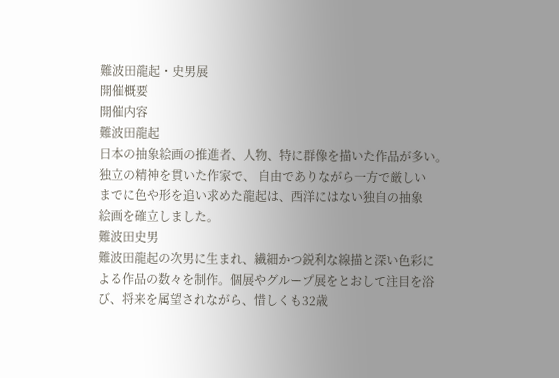難波田龍起・史男展
開催概要
開催内容
難波田龍起
日本の抽象絵画の推進者、人物、特に群像を描いた作品が多い。
独立の精神を貫いた作家で、 自由でありながら一方で厳しい
までに色や形を追い求めた龍起は、西洋にはない独自の抽象
絵画を確立しました。
難波田史男
難波田龍起の次男に生まれ、繊細かつ鋭利な線描と深い色彩に
よる作品の数々を制作。個展やグループ展をとおして注目を浴
び、将来を属望されながら、惜しくも32歳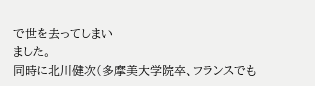で世を去ってしまい
ました。
同時に北川健次(多摩美大学院卒、フランスでも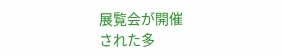展覧会が開催
された多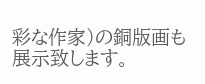彩な作家)の銅版画も展示致します。